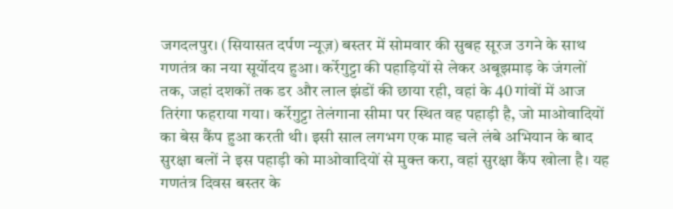जगदलपुर। (सियासत दर्पण न्यूज़) बस्तर में सोमवार की सुबह सूरज उगने के साथ गणतंत्र का नया सूर्योदय हुआ। कर्रेगुट्टा की पहाड़ियों से लेकर अबूझमाड़ के जंगलों तक, जहां दशकों तक डर और लाल झंडों की छाया रही, वहां के 40 गांवों में आज तिरंगा फहराया गया। कर्रेगुट्टा तेलंगाना सीमा पर स्थित वह पहाड़ी है, जो माओवादियों का बेस कैंप हुआ करती थी। इसी साल लगभग एक माह चले लंबे अभियान के बाद सुरक्षा बलों ने इस पहाड़ी को माओवादियों से मुक्त करा, वहां सुरक्षा कैंप खोला है। यह गणतंत्र दिवस बस्तर के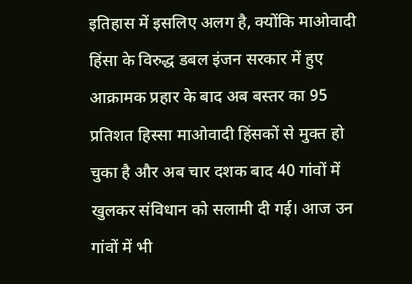इतिहास में इसलिए अलग है, क्योंकि माओवादी हिंसा के विरुद्ध डबल इंजन सरकार में हुए आक्रामक प्रहार के बाद अब बस्तर का 95 प्रतिशत हिस्सा माओवादी हिंसकों से मुक्त हो चुका है और अब चार दशक बाद 40 गांवों में खुलकर संविधान को सलामी दी गई। आज उन गांवों में भी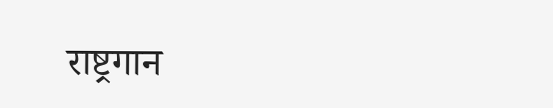राष्ट्रगान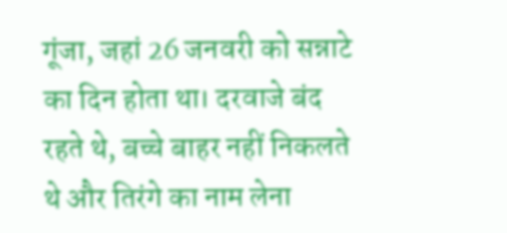गूंजा, जहां 26 जनवरी को सन्नाटे का दिन होता था। दरवाजे बंद रहते थे, बच्चे बाहर नहीं निकलते थे और तिरंगे का नाम लेना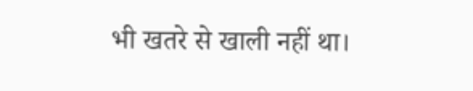भी खतरे से खाली नहीं था।